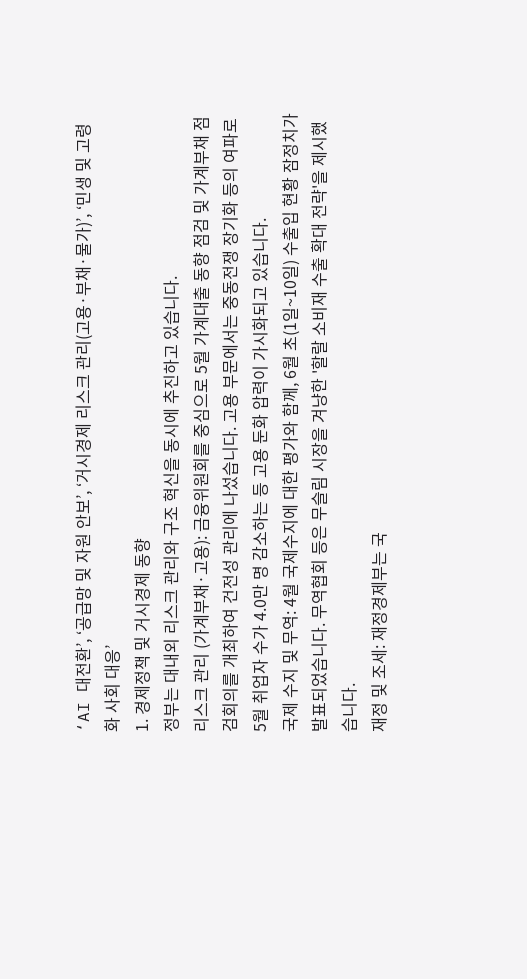‘AI 대전환’, ‘공급망 및 자원 안보’, ‘거시경제 리스크 관리(고용·부채·물가)’, ‘민생 및 고령화 사회 대응’
1. 경제정책 및 거시경제 동향
정부는 대내외 리스크 관리와 구조 혁신을 동시에 추진하고 있습니다.
리스크 관리 (가계부채·고용): 금융위원회를 중심으로 5월 가계대출 동향 점검 및 가계부채 점검회의를 개최하여 건전성 관리에 나섰습니다. 고용 부문에서는 중동전쟁 장기화 등의 여파로 5월 취업자 수가 4.0만 명 감소하는 등 고용 둔화 압력이 가시화되고 있습니다.
국제 수지 및 무역: 4월 국제수지에 대한 평가와 함께, 6월 초(1일~10일) 수출입 현황 잠정치가 발표되었습니다. 무역협회 등은 무슬림 시장을 겨냥한 '할랄 소비재 수출 확대 전략'을 제시했습니다.
재정 및 조세: 재정경제부는 국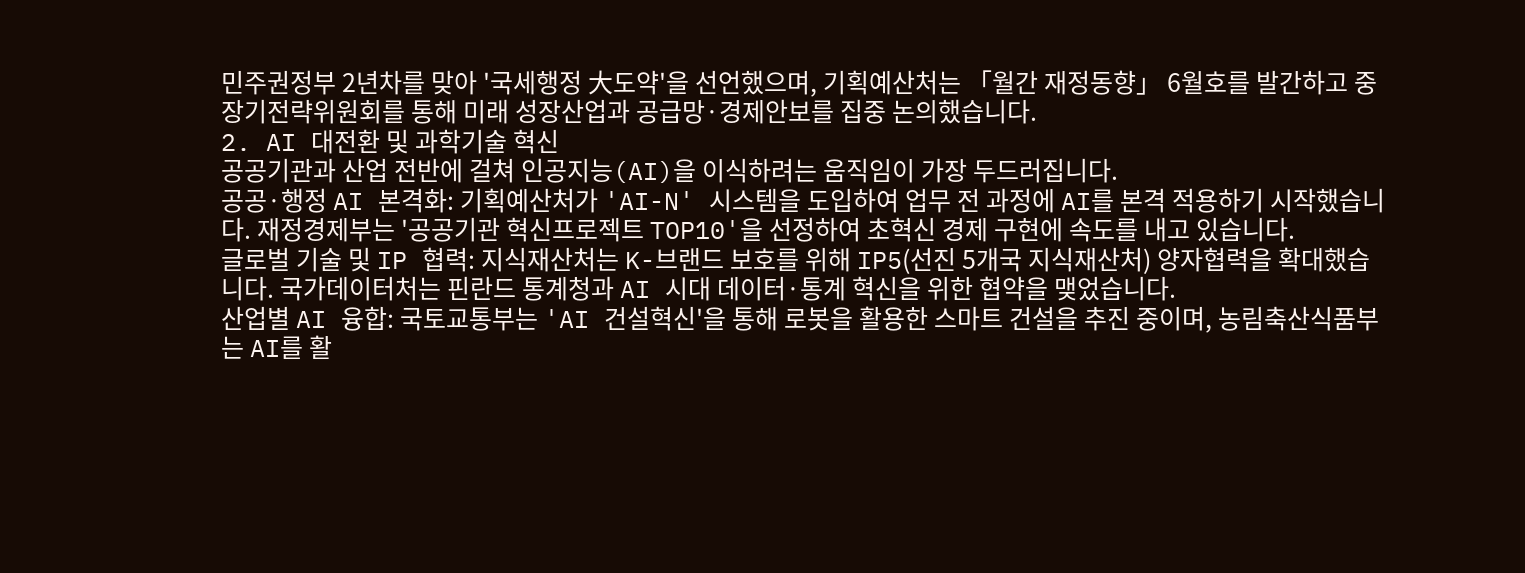민주권정부 2년차를 맞아 '국세행정 大도약'을 선언했으며, 기획예산처는 「월간 재정동향」 6월호를 발간하고 중장기전략위원회를 통해 미래 성장산업과 공급망·경제안보를 집중 논의했습니다.
2. AI 대전환 및 과학기술 혁신
공공기관과 산업 전반에 걸쳐 인공지능(AI)을 이식하려는 움직임이 가장 두드러집니다.
공공·행정 AI 본격화: 기획예산처가 'AI-N' 시스템을 도입하여 업무 전 과정에 AI를 본격 적용하기 시작했습니다. 재정경제부는 '공공기관 혁신프로젝트 TOP10'을 선정하여 초혁신 경제 구현에 속도를 내고 있습니다.
글로벌 기술 및 IP 협력: 지식재산처는 K-브랜드 보호를 위해 IP5(선진 5개국 지식재산처) 양자협력을 확대했습니다. 국가데이터처는 핀란드 통계청과 AI 시대 데이터·통계 혁신을 위한 협약을 맺었습니다.
산업별 AI 융합: 국토교통부는 'AI 건설혁신'을 통해 로봇을 활용한 스마트 건설을 추진 중이며, 농림축산식품부는 AI를 활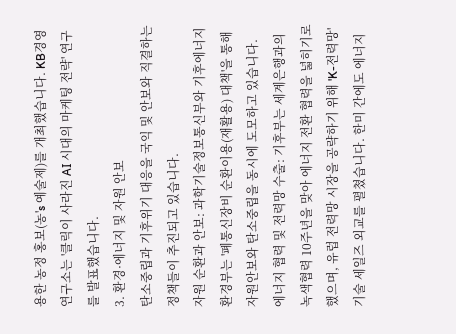용한 농정 홍보(농's 예술제)를 개최했습니다. KB경영연구소는 '클릭이 사라진 AI 시대의 마케팅 전략' 연구를 발표했습니다.
3. 환경·에너지 및 자원 안보
탄소중립과 기후위기 대응을 국익 및 안보와 직결하는 정책들이 추진되고 있습니다.
자원 순환과 안보: 과학기술정보통신부와 기후에너지환경부는 '폐통신장비 순환이용(재활용) 대책'을 통해 자원안보와 탄소중립을 동시에 도모하고 있습니다.
에너지 협력 및 전력망 수출: 기후부는 세계은행과의 녹색협력 10주년을 맞아 에너지 전환 협력을 넓히기로 했으며, 유럽 전력망 시장을 공략하기 위해 'K-전력망' 기술 세일즈 외교를 펼쳤습니다. 한미 간에도 에너지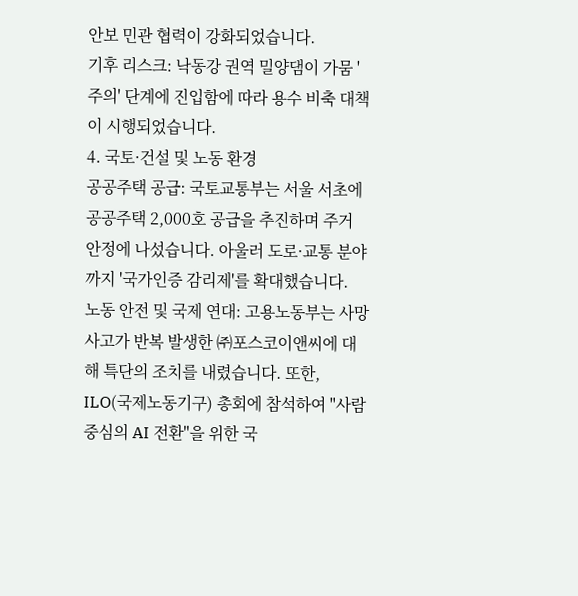안보 민관 협력이 강화되었습니다.
기후 리스크: 낙동강 권역 밀양댐이 가뭄 '주의' 단계에 진입함에 따라 용수 비축 대책이 시행되었습니다.
4. 국토·건설 및 노동 환경
공공주택 공급: 국토교통부는 서울 서초에 공공주택 2,000호 공급을 추진하며 주거 안정에 나섰습니다. 아울러 도로·교통 분야까지 '국가인증 감리제'를 확대했습니다.
노동 안전 및 국제 연대: 고용노동부는 사망사고가 반복 발생한 ㈜포스코이앤씨에 대해 특단의 조치를 내렸습니다. 또한, ILO(국제노동기구) 총회에 참석하여 "사람 중심의 AI 전환"을 위한 국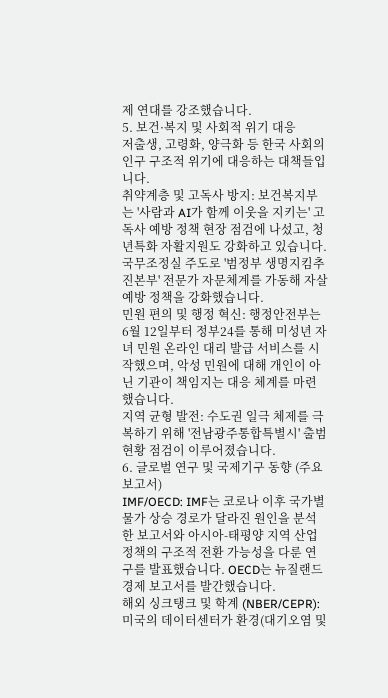제 연대를 강조했습니다.
5. 보건·복지 및 사회적 위기 대응
저출생, 고령화, 양극화 등 한국 사회의 인구 구조적 위기에 대응하는 대책들입니다.
취약계층 및 고독사 방지: 보건복지부는 '사람과 AI가 함께 이웃을 지키는' 고독사 예방 정책 현장 점검에 나섰고, 청년특화 자활지원도 강화하고 있습니다. 국무조정실 주도로 '범정부 생명지킴추진본부' 전문가 자문체계를 가동해 자살 예방 정책을 강화했습니다.
민원 편의 및 행정 혁신: 행정안전부는 6월 12일부터 정부24를 통해 미성년 자녀 민원 온라인 대리 발급 서비스를 시작했으며, 악성 민원에 대해 개인이 아닌 기관이 책임지는 대응 체계를 마련했습니다.
지역 균형 발전: 수도권 일극 체제를 극복하기 위해 '전남광주통합특별시' 출범 현황 점검이 이루어졌습니다.
6. 글로벌 연구 및 국제기구 동향 (주요 보고서)
IMF/OECD: IMF는 코로나 이후 국가별 물가 상승 경로가 달라진 원인을 분석한 보고서와 아시아-태평양 지역 산업 정책의 구조적 전환 가능성을 다룬 연구를 발표했습니다. OECD는 뉴질랜드 경제 보고서를 발간했습니다.
해외 싱크탱크 및 학계 (NBER/CEPR): 미국의 데이터센터가 환경(대기오염 및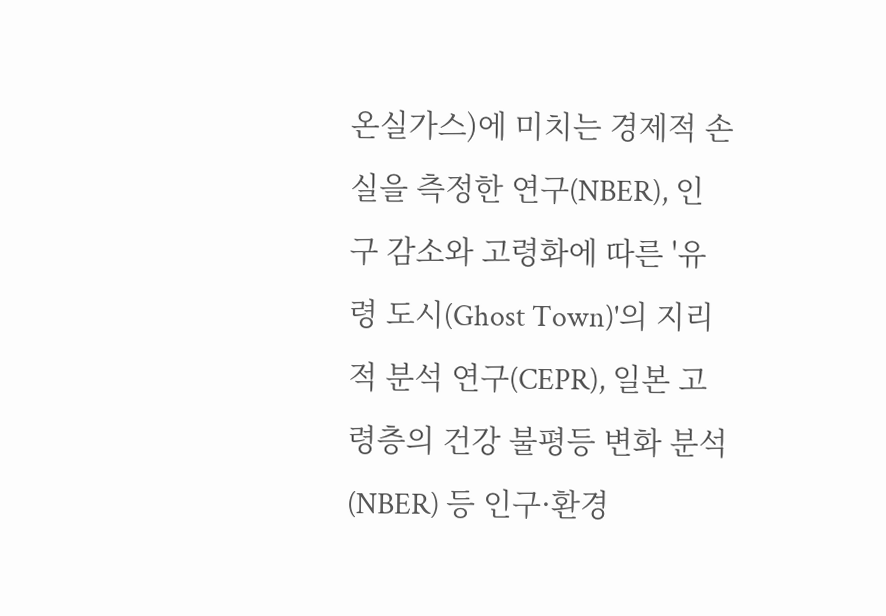온실가스)에 미치는 경제적 손실을 측정한 연구(NBER), 인구 감소와 고령화에 따른 '유령 도시(Ghost Town)'의 지리적 분석 연구(CEPR), 일본 고령층의 건강 불평등 변화 분석(NBER) 등 인구·환경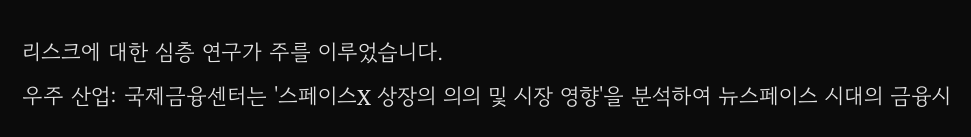리스크에 대한 심층 연구가 주를 이루었습니다.
우주 산업: 국제금융센터는 '스페이스X 상장의 의의 및 시장 영향'을 분석하여 뉴스페이스 시대의 금융시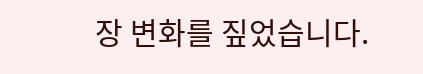장 변화를 짚었습니다.